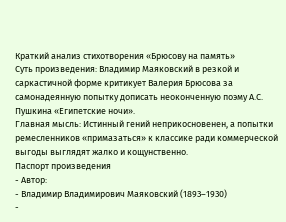Краткий анализ стихотворения «Брюсову на память»
Суть произведения: Владимир Маяковский в резкой и саркастичной форме критикует Валерия Брюсова за самонадеянную попытку дописать неоконченную поэму А.С. Пушкина «Египетские ночи».
Главная мысль: Истинный гений неприкосновенен, а попытки ремесленников «примазаться» к классике ради коммерческой выгоды выглядят жалко и кощунственно.
Паспорт произведения
- Автор:
- Владимир Владимирович Маяковский (1893–1930)
-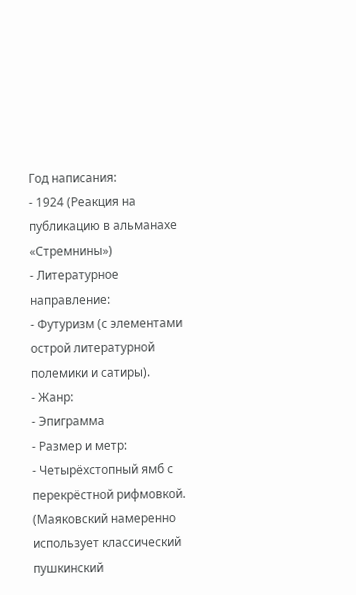Год написания:
- 1924 (Реакция на публикацию в альманахе «Стремнины»)
- Литературное направление:
- Футуризм (с элементами острой литературной полемики и сатиры).
- Жанр:
- Эпиграмма
- Размер и метр:
- Четырёхстопный ямб с перекрёстной рифмовкой. (Маяковский намеренно использует классический пушкинский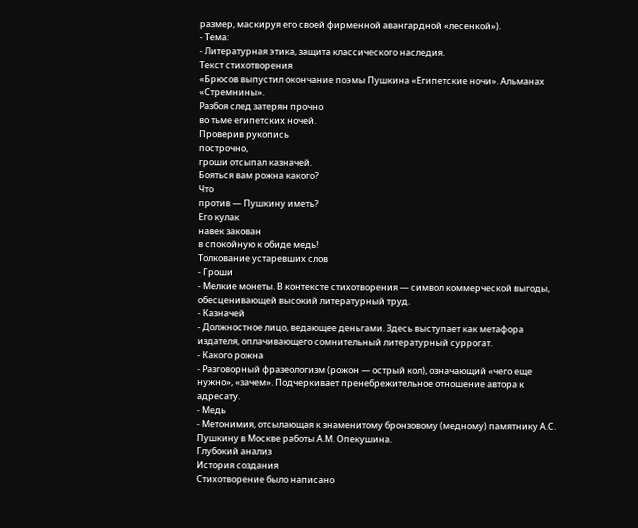размер, маскируя его своей фирменной авангардной «лесенкой»).
- Тема:
- Литературная этика, защита классического наследия.
Текст стихотворения
«Брюсов выпустил окончание поэмы Пушкина «Египетские ночи». Альманах «Стремнины».
Разбоя след затерян прочно
во тьме египетских ночей.
Проверив рукопись
построчно,
гроши отсыпал казначей.
Бояться вам рожна какого?
Что
против — Пушкину иметь?
Его кулак
навек закован
в спокойную к обиде медь!
Толкование устаревших слов
- Гроши
- Мелкие монеты. В контексте стихотворения — символ коммерческой выгоды, обесценивающей высокий литературный труд.
- Казначей
- Должностное лицо, ведающее деньгами. Здесь выступает как метафора издателя, оплачивающего сомнительный литературный суррогат.
- Какого рожна
- Разговорный фразеологизм (рожон — острый кол), означающий «чего еще нужно», «зачем». Подчеркивает пренебрежительное отношение автора к адресату.
- Медь
- Метонимия, отсылающая к знаменитому бронзовому (медному) памятнику А.С. Пушкину в Москве работы А.М. Опекушина.
Глубокий анализ
История создания
Стихотворение было написано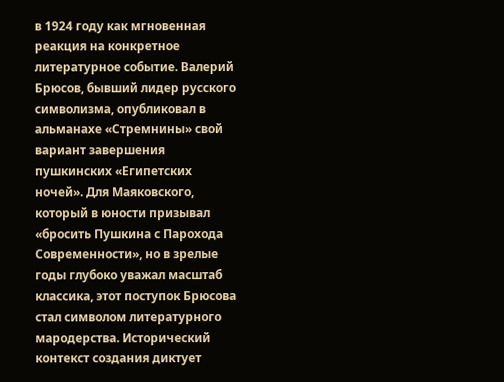в 1924 году как мгновенная реакция на конкретное литературное событие. Валерий Брюсов, бывший лидер русского символизма, опубликовал в альманахе «Стремнины» свой вариант завершения пушкинских «Египетских ночей». Для Маяковского, который в юности призывал «бросить Пушкина с Парохода Современности», но в зрелые годы глубоко уважал масштаб классика, этот поступок Брюсова стал символом литературного мародерства. Исторический контекст создания диктует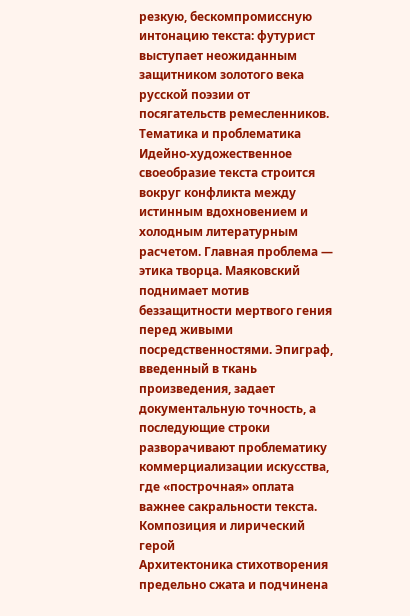резкую, бескомпромиссную интонацию текста: футурист выступает неожиданным защитником золотого века русской поэзии от посягательств ремесленников.
Тематика и проблематика
Идейно-художественное своеобразие текста строится вокруг конфликта между истинным вдохновением и холодным литературным расчетом. Главная проблема — этика творца. Маяковский поднимает мотив беззащитности мертвого гения перед живыми посредственностями. Эпиграф, введенный в ткань произведения, задает документальную точность, а последующие строки разворачивают проблематику коммерциализации искусства, где «построчная» оплата важнее сакральности текста.
Композиция и лирический герой
Архитектоника стихотворения предельно сжата и подчинена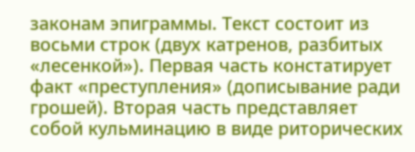законам эпиграммы. Текст состоит из восьми строк (двух катренов, разбитых «лесенкой»). Первая часть констатирует факт «преступления» (дописывание ради грошей). Вторая часть представляет собой кульминацию в виде риторических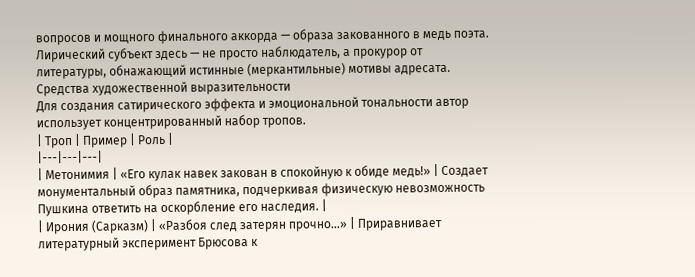вопросов и мощного финального аккорда — образа закованного в медь поэта. Лирический субъект здесь — не просто наблюдатель, а прокурор от литературы, обнажающий истинные (меркантильные) мотивы адресата.
Средства художественной выразительности
Для создания сатирического эффекта и эмоциональной тональности автор использует концентрированный набор тропов.
| Троп | Пример | Роль |
|---|---|---|
| Метонимия | «Его кулак навек закован в спокойную к обиде медь!» | Создает монументальный образ памятника, подчеркивая физическую невозможность Пушкина ответить на оскорбление его наследия. |
| Ирония (Сарказм) | «Разбоя след затерян прочно…» | Приравнивает литературный эксперимент Брюсова к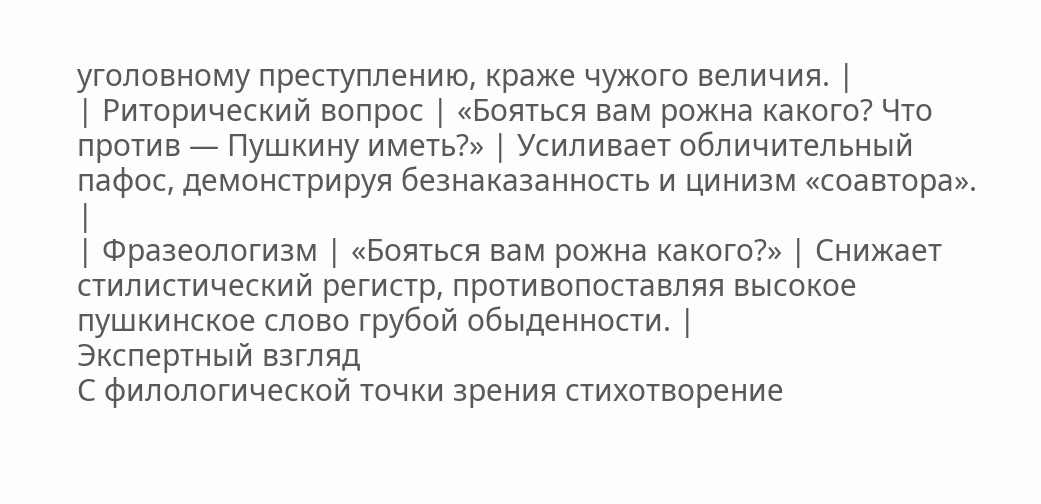уголовному преступлению, краже чужого величия. |
| Риторический вопрос | «Бояться вам рожна какого? Что против — Пушкину иметь?» | Усиливает обличительный пафос, демонстрируя безнаказанность и цинизм «соавтора». |
| Фразеологизм | «Бояться вам рожна какого?» | Снижает стилистический регистр, противопоставляя высокое пушкинское слово грубой обыденности. |
Экспертный взгляд
С филологической точки зрения стихотворение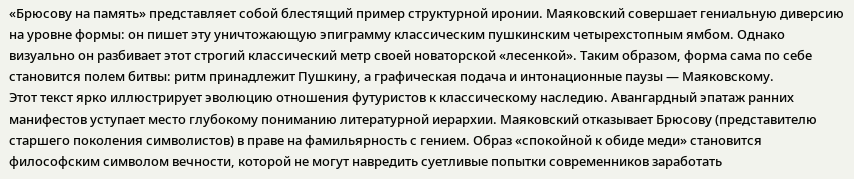«Брюсову на память» представляет собой блестящий пример структурной иронии. Маяковский совершает гениальную диверсию на уровне формы: он пишет эту уничтожающую эпиграмму классическим пушкинским четырехстопным ямбом. Однако визуально он разбивает этот строгий классический метр своей новаторской «лесенкой». Таким образом, форма сама по себе становится полем битвы: ритм принадлежит Пушкину, а графическая подача и интонационные паузы — Маяковскому.
Этот текст ярко иллюстрирует эволюцию отношения футуристов к классическому наследию. Авангардный эпатаж ранних манифестов уступает место глубокому пониманию литературной иерархии. Маяковский отказывает Брюсову (представителю старшего поколения символистов) в праве на фамильярность с гением. Образ «спокойной к обиде меди» становится философским символом вечности, которой не могут навредить суетливые попытки современников заработать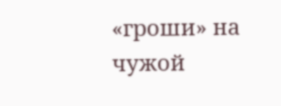«гроши» на чужой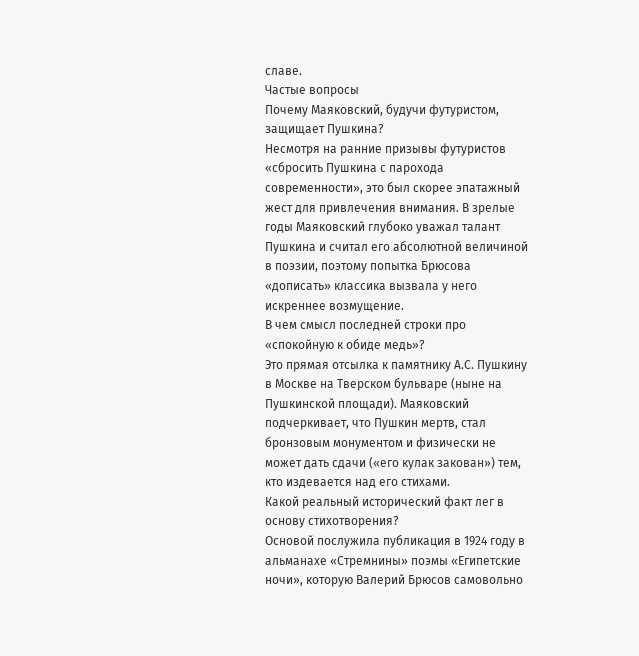славе.
Частые вопросы
Почему Маяковский, будучи футуристом, защищает Пушкина?
Несмотря на ранние призывы футуристов «сбросить Пушкина с парохода современности», это был скорее эпатажный жест для привлечения внимания. В зрелые годы Маяковский глубоко уважал талант Пушкина и считал его абсолютной величиной в поэзии, поэтому попытка Брюсова «дописать» классика вызвала у него искреннее возмущение.
В чем смысл последней строки про «спокойную к обиде медь»?
Это прямая отсылка к памятнику А.С. Пушкину в Москве на Тверском бульваре (ныне на Пушкинской площади). Маяковский подчеркивает, что Пушкин мертв, стал бронзовым монументом и физически не может дать сдачи («его кулак закован») тем, кто издевается над его стихами.
Какой реальный исторический факт лег в основу стихотворения?
Основой послужила публикация в 1924 году в альманахе «Стремнины» поэмы «Египетские ночи», которую Валерий Брюсов самовольно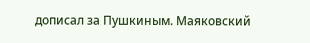дописал за Пушкиным. Маяковский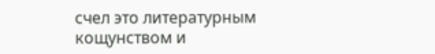счел это литературным кощунством и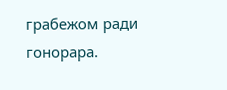грабежом ради гонорара.